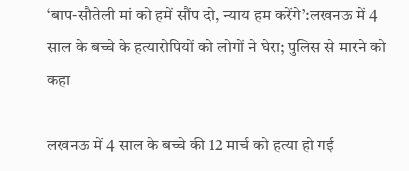‘बाप-सौतेली मां को हमें सौंप दो, न्याय हम करेंगे’:लखनऊ में 4 साल के बच्चे के हत्यारोपियों को लोगों ने घेरा; पुलिस से मारने को कहा

लखनऊ में 4 साल के बच्चे की 12 मार्च को हत्या हो गई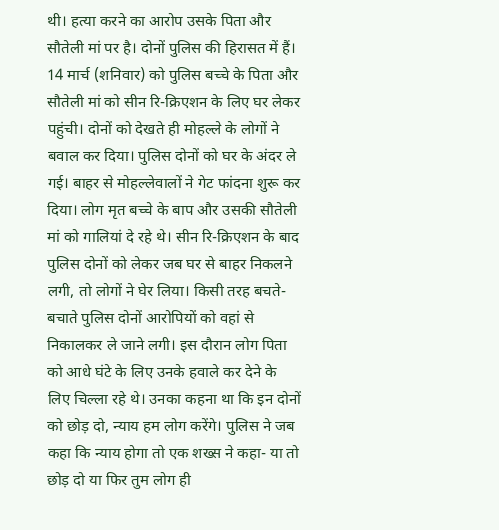थी। हत्या करने का आरोप उसके पिता और सौतेली मां पर है। दोनों पुलिस की हिरासत में हैं। 14 मार्च (शनिवार) को पुलिस बच्चे के पिता और सौतेली मां को सीन रि-क्रिएशन के लिए घर लेकर पहुंची। दोनों को देखते ही मोहल्ले के लोगों ने बवाल कर दिया। पुलिस दोनों को घर के अंदर ले गई। बाहर से मोहल्लेवालों ने गेट फांदना शुरू कर दिया। लोग मृत बच्चे के बाप और उसकी सौतेली मां को गालियां दे रहे थे। सीन रि-क्रिएशन के बाद पुलिस दोनों को लेकर जब घर से बाहर निकलने लगी, तो लोगों ने घेर लिया। किसी तरह बचते-बचाते पुलिस दोनों आरोपियों को वहां से निकालकर ले जाने लगी। इस दौरान लोग पिता को आधे घंटे के लिए उनके हवाले कर देने के लिए चिल्ला रहे थे। उनका कहना था कि इन दोनों को छोड़ दो, न्याय हम लोग करेंगे। पुलिस ने जब कहा कि न्याय होगा तो एक शख्स ने कहा- या तो छोड़ दो या फिर तुम लोग ही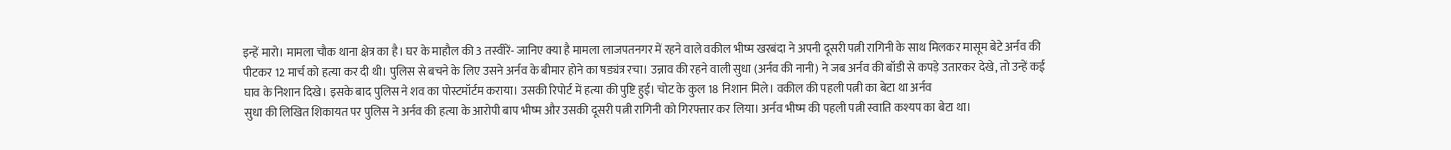इन्हें मारो। मामला चौक थाना क्षेत्र का है। घर के माहौल की 3 तस्वीरें- जानिए क्या है मामला लाजपतनगर में रहने वाले वकील भीष्म खरबंदा ने अपनी दूसरी पत्नी रागिनी के साथ मिलकर मासूम बेटे अर्नव की पीटकर 12 मार्च को हत्या कर दी थी। पुलिस से बचने के लिए उसने अर्नव के बीमार होने का षड्यंत्र रचा। उन्नाव की रहने वाली सुधा (अर्नव की नानी) ने जब अर्नव की बॉडी से कपड़े उतारकर देखे, तो उन्हें कई घाव के निशान दिखे। इसके बाद पुलिस ने शव का पोस्टमॉर्टम कराया। उसकी रिपोर्ट में हत्या की पुष्टि हुई। चोट के कुल 18 निशान मिले। वकील की पहली पत्नी का बेटा था अर्नव
सुधा की लिखित शिकायत पर पुलिस ने अर्नव की हत्या के आरोपी बाप भीष्म और उसकी दूसरी पत्नी रागिनी को गिरफ्तार कर लिया। अर्नव भीष्म की पहली पत्नी स्वाति कश्यप का बेटा था।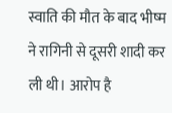स्वाति की मौत के बाद भीष्म ने रागिनी से दूसरी शादी कर ली थी। आरोप है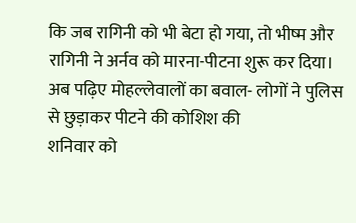कि जब रागिनी को भी बेटा हो गया, तो भीष्म और रागिनी ने अर्नव को मारना-पीटना शुरू कर दिया। अब पढ़िए मोहल्लेवालों का बवाल- लोगों ने पुलिस से छुड़ाकर पीटने की कोशिश की
शनिवार को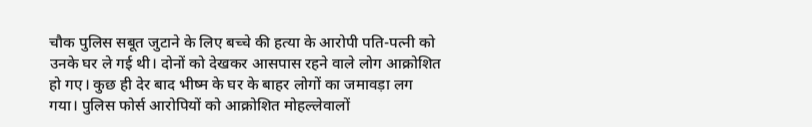चौक पुलिस सबूत जुटाने के लिए बच्चे की हत्या के आरोपी पति-पत्नी को उनके घर ले गई थी। दोनों को देखकर आसपास रहने वाले लोग आक्रोशित हो गए। कुछ ही देर बाद भीष्म के घर के बाहर लोगों का जमावड़ा लग गया। पुलिस फोर्स आरोपियों को आक्रोशित मोहल्लेवालों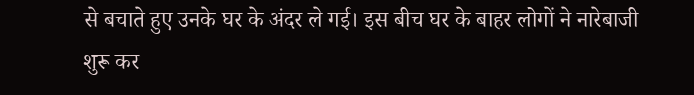से बचाते हुए उनके घर के अंदर ले गई। इस बीच घर के बाहर लोगों ने नारेबाजी शुरू कर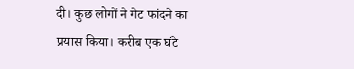दी। कुछ लोगों ने गेट फांदने का प्रयास किया। करीब एक घंटे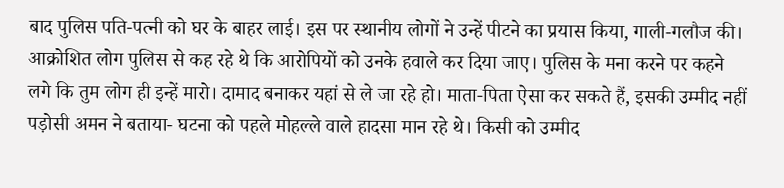बाद पुलिस पति-पत्नी को घर के बाहर लाई। इस पर स्थानीय लोगों ने उन्हें पीटने का प्रयास किया, गाली-गलौज की। आक्रोशित लोग पुलिस से कह रहे थे कि आरोपियों को उनके हवाले कर दिया जाए। पुलिस के मना करने पर कहने लगे कि तुम लोग ही इन्हें मारो। दामाद बनाकर यहां से ले जा रहे हो। माता-पिता ऐसा कर सकते हैं, इसकी उम्मीद नहीं
पड़ोसी अमन ने बताया- घटना को पहले मोहल्ले वाले हादसा मान रहे थे। किसी को उम्मीद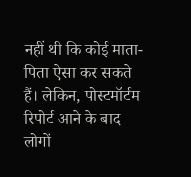नहीं थी कि कोई माता-पिता ऐसा कर सकते हैं। लेकिन, पोस्टमॉर्टम रिपोर्ट आने के बाद लोगों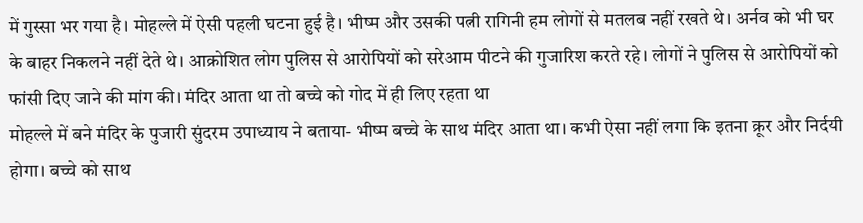में गुस्सा भर गया है। मोहल्ले में ऐसी पहली घटना हुई है। भीष्म और उसकी पत्नी रागिनी हम लोगों से मतलब नहीं रखते थे। अर्नव को भी घर के बाहर निकलने नहीं देते थे। आक्रोशित लोग पुलिस से आरोपियों को सरेआम पीटने की गुजारिश करते रहे। लोगों ने पुलिस से आरोपियों को फांसी दिए जाने की मांग की। मंदिर आता था तो बच्चे को गोद में ही लिए रहता था
मोहल्ले में बने मंदिर के पुजारी सुंदरम उपाध्याय ने बताया- भीष्म बच्चे के साथ मंदिर आता था। कभी ऐसा नहीं लगा कि इतना क्रूर और निर्दयी होगा। बच्चे को साथ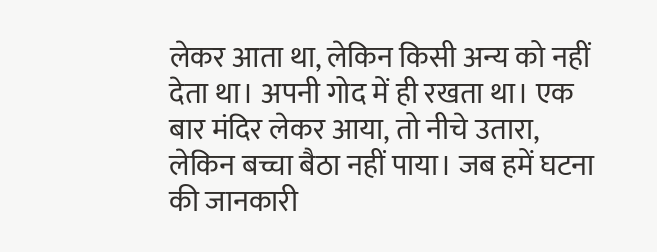लेकर आता था, लेकिन किसी अन्य को नहीं देता था। अपनी गोद में ही रखता था। एक बार मंदिर लेकर आया, तो नीचे उतारा, लेकिन बच्चा बैठा नहीं पाया। जब हमें घटना की जानकारी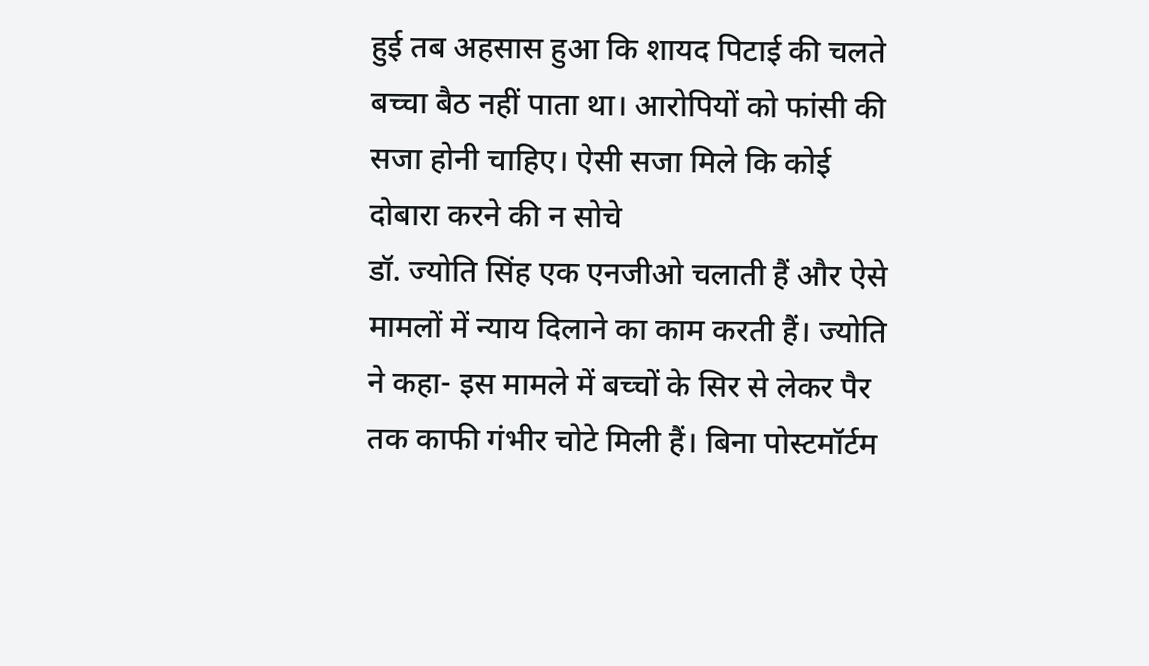हुई तब अहसास हुआ कि शायद पिटाई की चलते बच्चा बैठ नहीं पाता था। आरोपियों को फांसी की सजा होनी चाहिए। ऐसी सजा मिले कि कोई दोबारा करने की न सोचे
डॉ. ज्योति सिंह एक एनजीओ चलाती हैं और ऐसे मामलों में न्याय दिलाने का काम करती हैं। ज्योति ने कहा- इस मामले में बच्चों के सिर से लेकर पैर तक काफी गंभीर चोटे मिली हैं। बिना पोस्टमॉर्टम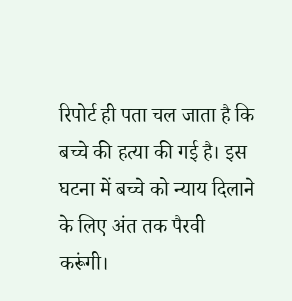रिपोर्ट ही पता चल जाता है कि बच्चे की हत्या की गई है। इस घटना में बच्चे को न्याय दिलाने के लिए अंत तक पैरवी करूंगी।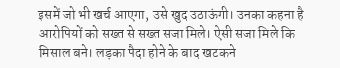इसमें जो भी खर्च आएगा, उसे खुद उठाऊंगी। उनका कहना है आरोपियों को सख्त से सख्त सजा मिले। ऐसी सजा मिले कि मिसाल बने। लड़का पैदा होने के बाद खटकने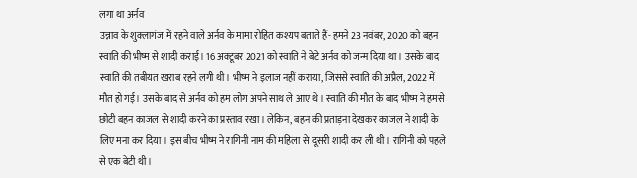लगा था अर्नव
उन्नाव के शुक्लागंज में रहने वाले अर्नव के मामा रोहित कश्यप बताते हैं- हमने 23 नवंबर, 2020 को बहन स्वाति की भीष्म से शादी कराई। 16 अक्टूबर 2021 को स्वाति ने बेटे अर्नव को जन्म दिया था। उसके बाद स्वाति की तबीयत खराब रहने लगी थी। भीष्म ने इलाज नहीं कराया, जिससे स्वाति की अप्रैल, 2022 में मौत हो गई। उसके बाद से अर्नव को हम लोग अपने साथ ले आए थे। स्वाति की मौत के बाद भीष्म ने हमसे छोटी बहन काजल से शादी करने का प्रस्ताव रखा। लेकिन, बहन की प्रताड़ना देखकर काजल ने शादी के लिए मना कर दिया। इस बीच भीष्म ने रागिनी नाम की महिला से दूसरी शादी कर ली थी। रागिनी को पहले से एक बेटी थी।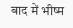बाद में भीष्म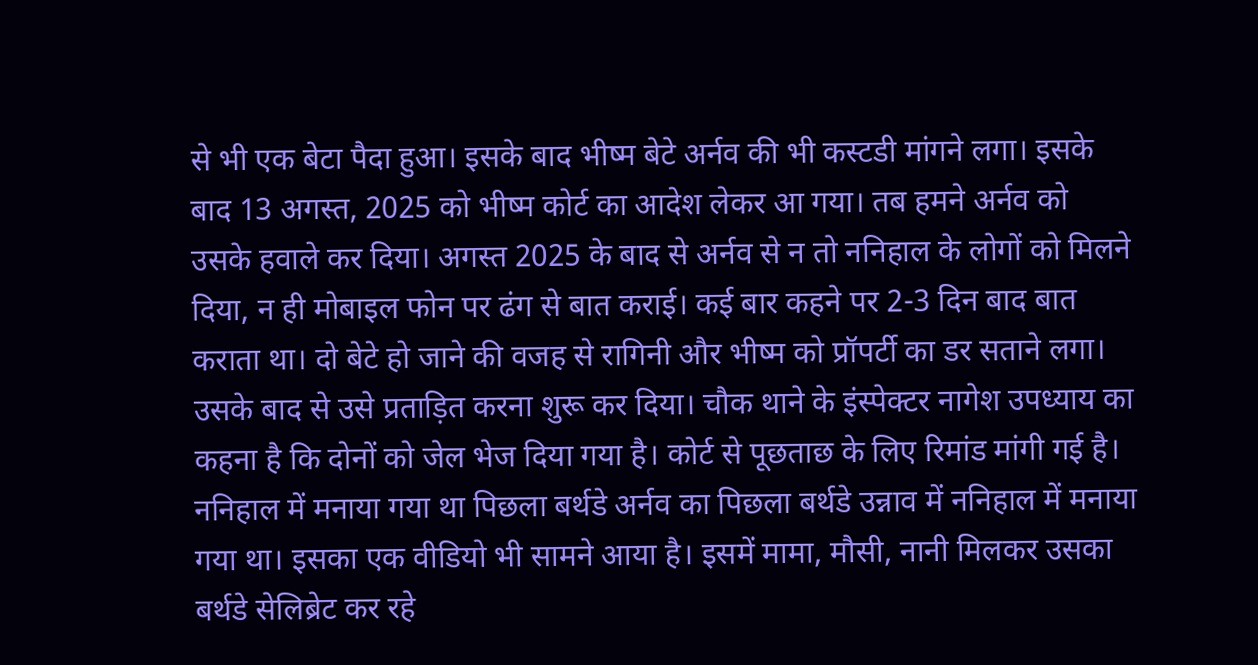से भी एक बेटा पैदा हुआ। इसके बाद भीष्म बेटे अर्नव की भी कस्टडी मांगने लगा। इसके बाद 13 अगस्त, 2025 को भीष्म कोर्ट का आदेश लेकर आ गया। तब हमने अर्नव को उसके हवाले कर दिया। अगस्त 2025 के बाद से अर्नव से न तो ननिहाल के लोगों को मिलने दिया, न ही मोबाइल फोन पर ढंग से बात कराई। कई बार कहने पर 2-3 दिन बाद बात कराता था। दो बेटे हो जाने की वजह से रागिनी और भीष्म को प्रॉपर्टी का डर सताने लगा। उसके बाद से उसे प्रताड़ित करना शुरू कर दिया। चौक थाने के इंस्पेक्टर नागेश उपध्याय का कहना है कि दोनों को जेल भेज दिया गया है। कोर्ट से पूछताछ के लिए रिमांड मांगी गई है। ननिहाल में मनाया गया था पिछला बर्थडे अर्नव का पिछला बर्थडे उन्नाव में ननिहाल में मनाया गया था। इसका एक वीडियो भी सामने आया है। इसमें मामा, मौसी, नानी मिलकर उसका बर्थडे सेलिब्रेट कर रहे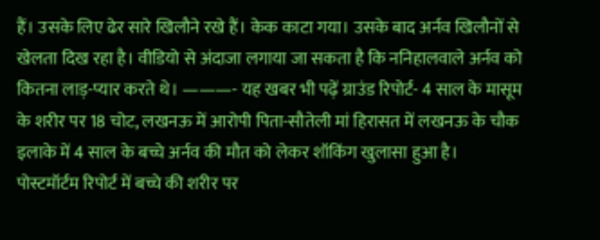हैं। उसके लिए ढेर सारे खिलौने रखे हैं। केक काटा गया। उसके बाद अर्नव खिलौनों से खेलता दिख रहा है। वीडियो से अंदाजा लगाया जा सकता है कि ननिहालवाले अर्नव को कितना लाड़-प्यार करते थे। ———- यह खबर भी पढ़ें ग्राउंड रिपोर्ट- 4 साल के मासूम के शरीर पर 18 चोट, लखनऊ में आरोपी पिता-सौतेली मां हिरासत में लखनऊ के चौक इलाके में 4 साल के बच्चे अर्नव की मौत को लेकर शॉकिंग खुलासा हुआ है। पोस्टमॉर्टम रिपोर्ट में बच्चे की शरीर पर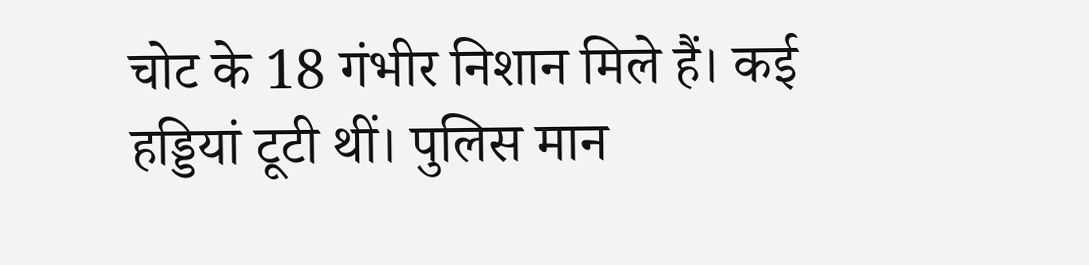चोट के 18 गंभीर निशान मिले हैं। कई हड्डियां टूटी थीं। पुलिस मान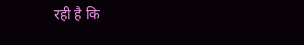रही है कि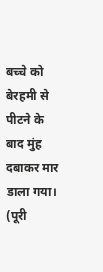बच्चे को बेरहमी से पीटने के बाद मुंह दबाकर मार डाला गया। (पूरी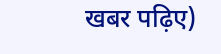खबर पढ़िए)